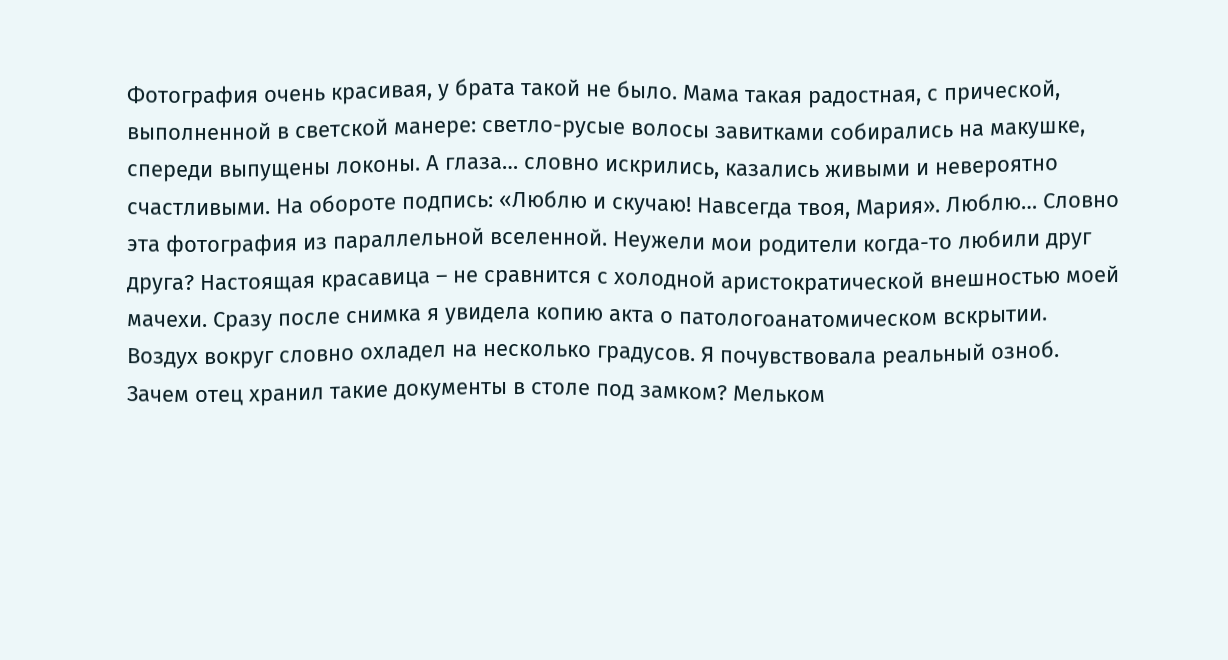Фотография очень красивая, у брата такой не было. Мама такая радостная, с прической, выполненной в светской манере: светло-русые волосы завитками собирались на макушке, спереди выпущены локоны. А глаза… словно искрились, казались живыми и невероятно счастливыми. На обороте подпись: «Люблю и скучаю! Навсегда твоя, Мария». Люблю… Словно эта фотография из параллельной вселенной. Неужели мои родители когда-то любили друг друга? Настоящая красавица – не сравнится с холодной аристократической внешностью моей мачехи. Сразу после снимка я увидела копию акта о патологоанатомическом вскрытии. Воздух вокруг словно охладел на несколько градусов. Я почувствовала реальный озноб. Зачем отец хранил такие документы в столе под замком? Мельком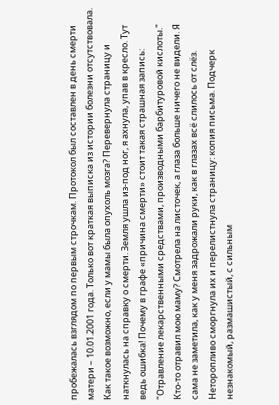пробежалась взглядом по первым строчкам. Протокол был составлен в день смерти матери – 10.01.2001 года. Только вот краткая выписка из истории болезни отсутствовала. Как такое возможно, если у мамы была опухоль мозга? Перевернула страницу и наткнулась на справку о смерти. Земля ушла из-под ног, я ахнула, упав в кресло. Тут ведь ошибка! Почему в графе «причина смерти» стоит такая страшная запись:
"Отравление лекарственными средствами, производными барбитуровой кислоты."
Кто-то отравил мою маму? Смотрела на листочек, а глаза больше ничего не видели. Я сама не заметила, как у меня задрожали руки, как в глазах всё слилось от слёз. Неторопливо сморгнула их и перелистнула страницу: копия письма. Подчерк незнакомый, размашистый, с сильным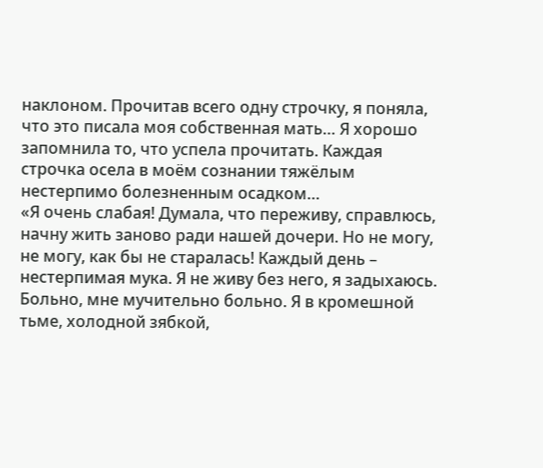наклоном. Прочитав всего одну строчку, я поняла, что это писала моя собственная мать… Я хорошо запомнила то, что успела прочитать. Каждая строчка осела в моём сознании тяжёлым нестерпимо болезненным осадком…
«Я очень слабая! Думала, что переживу, справлюсь, начну жить заново ради нашей дочери. Но не могу, не могу, как бы не старалась! Каждый день – нестерпимая мука. Я не живу без него, я задыхаюсь. Больно, мне мучительно больно. Я в кромешной тьме, холодной зябкой,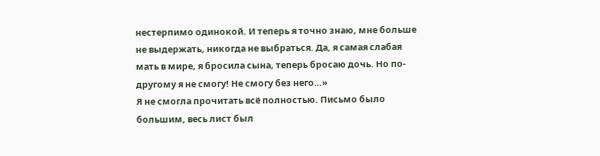нестерпимо одинокой. И теперь я точно знаю, мне больше не выдержать, никогда не выбраться. Да, я самая слабая мать в мире, я бросила сына, теперь бросаю дочь. Но по-другому я не смогу! Не смогу без него…»
Я не смогла прочитать всё полностью. Письмо было большим, весь лист был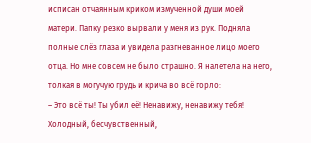исписан отчаянным криком измученной души моей матери. Папку резко вырвали у меня из рук. Подняла полные слёз глаза и увидела разгневанное лицо моего отца. Но мне совсем не было страшно. Я налетела на него, толкая в могучую грудь и крича во всё горло:
– Это всё ты! Ты убил её! Ненавижу, ненавижу тебя! Холодный, бесчувственный,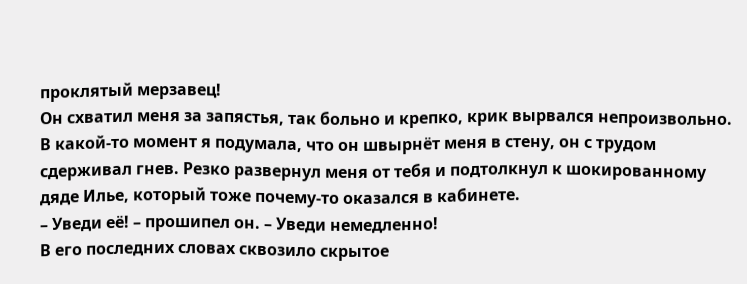проклятый мерзавец!
Он схватил меня за запястья, так больно и крепко, крик вырвался непроизвольно. В какой-то момент я подумала, что он швырнёт меня в стену, он с трудом сдерживал гнев. Резко развернул меня от тебя и подтолкнул к шокированному дяде Илье, который тоже почему-то оказался в кабинете.
– Уведи её! – прошипел он. – Уведи немедленно!
В его последних словах сквозило скрытое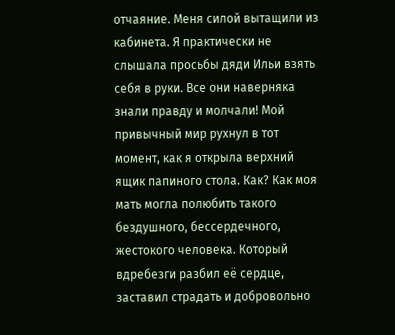отчаяние. Меня силой вытащили из кабинета. Я практически не слышала просьбы дяди Ильи взять себя в руки. Все они наверняка знали правду и молчали! Мой привычный мир рухнул в тот момент, как я открыла верхний ящик папиного стола. Как? Как моя мать могла полюбить такого бездушного, бессердечного, жестокого человека. Который вдребезги разбил её сердце, заставил страдать и добровольно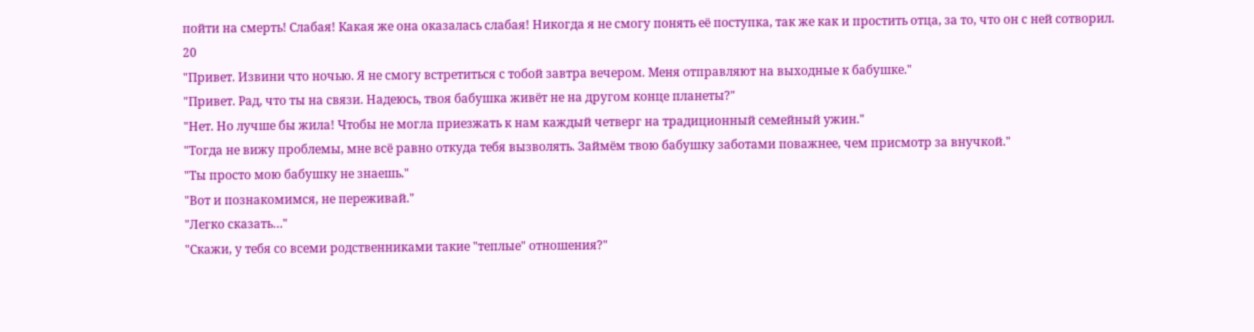пойти на смерть! Слабая! Какая же она оказалась слабая! Никогда я не смогу понять её поступка, так же как и простить отца, за то, что он с ней сотворил.
20
"Привет. Извини что ночью. Я не смогу встретиться с тобой завтра вечером. Меня отправляют на выходные к бабушке."
"Привет. Рад, что ты на связи. Надеюсь, твоя бабушка живёт не на другом конце планеты?"
"Нет. Но лучше бы жила! Чтобы не могла приезжать к нам каждый четверг на традиционный семейный ужин."
"Тогда не вижу проблемы, мне всё равно откуда тебя вызволять. Займём твою бабушку заботами поважнее, чем присмотр за внучкой."
"Ты просто мою бабушку не знаешь."
"Вот и познакомимся, не переживай."
"Легко сказать…"
"Скажи, у тебя со всеми родственниками такие "теплые" отношения?"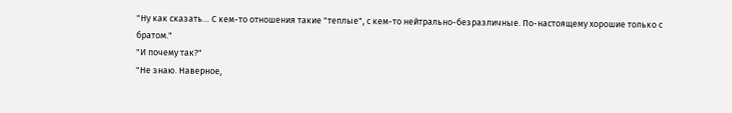"Ну как сказать… С кем-то отношения такие "теплые", с кем-то нейтрально-безразличные. По-настоящему хорошие только с братом."
"И почему так?"
"Не знаю. Наверное,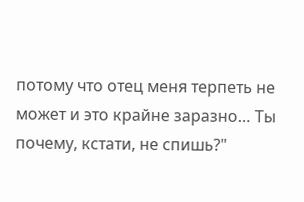потому что отец меня терпеть не может и это крайне заразно… Ты почему, кстати, не спишь?"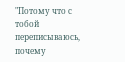"Потому что с тобой переписываюсь, почему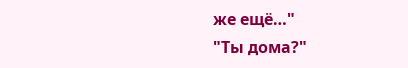же ещё…"
"Ты дома?"